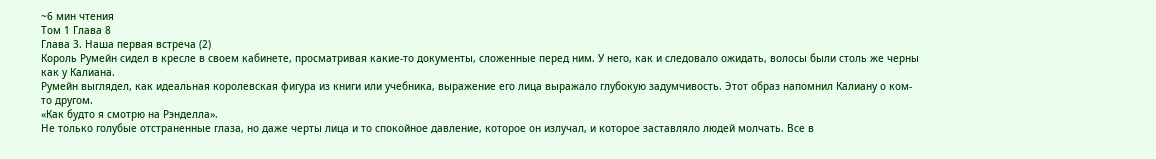~6 мин чтения
Том 1 Глава 8
Глава 3. Наша первая встреча (2)
Король Румейн сидел в кресле в своем кабинете, просматривая какие-то документы, сложенные перед ним. У него, как и следовало ожидать, волосы были столь же черны как у Калиана.
Румейн выглядел, как идеальная королевская фигура из книги или учебника, выражение его лица выражало глубокую задумчивость. Этот образ напомнил Калиану о ком-то другом.
«Как будто я смотрю на Рэнделла».
Не только голубые отстраненные глаза, но даже черты лица и то спокойное давление, которое он излучал, и которое заставляло людей молчать. Все в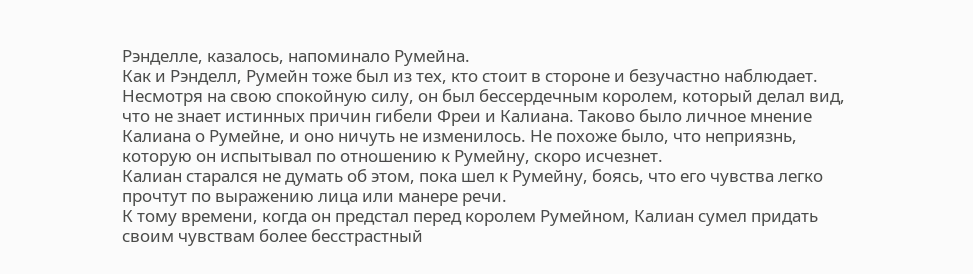Рэнделле, казалось, напоминало Румейна.
Как и Рэнделл, Румейн тоже был из тех, кто стоит в стороне и безучастно наблюдает.
Несмотря на свою спокойную силу, он был бессердечным королем, который делал вид, что не знает истинных причин гибели Фреи и Калиана. Таково было личное мнение Калиана о Румейне, и оно ничуть не изменилось. Не похоже было, что неприязнь, которую он испытывал по отношению к Румейну, скоро исчезнет.
Калиан старался не думать об этом, пока шел к Румейну, боясь, что его чувства легко прочтут по выражению лица или манере речи.
К тому времени, когда он предстал перед королем Румейном, Калиан сумел придать своим чувствам более бесстрастный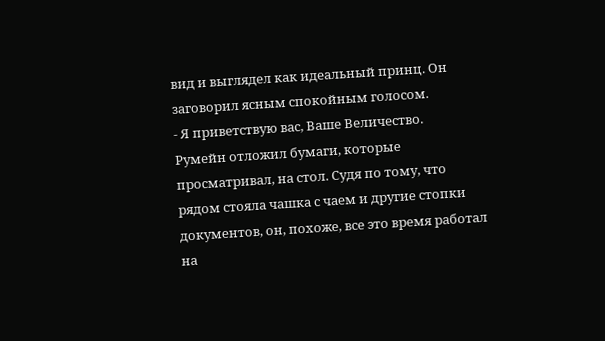вид и выглядел как идеальный принц. Он заговорил ясным спокойным голосом.
- Я приветствую вас, Ваше Величество.
Румейн отложил бумаги, которые просматривал, на стол. Судя по тому, что рядом стояла чашка с чаем и другие стопки документов, он, похоже, все это время работал на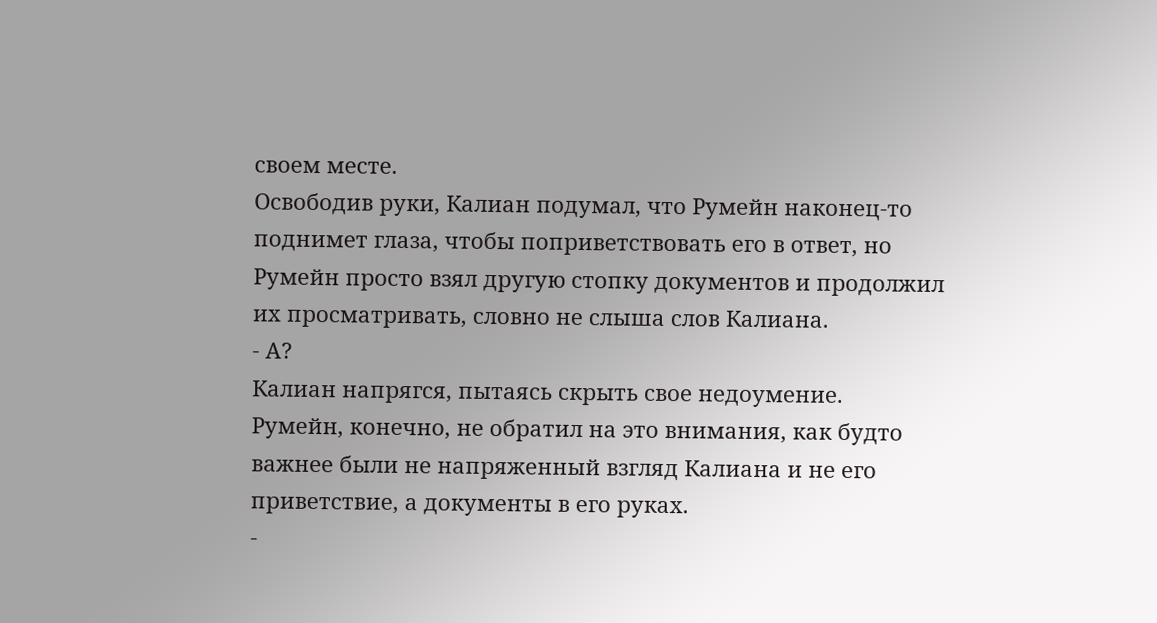своем месте.
Освободив руки, Калиан подумал, что Румейн наконец-то поднимет глаза, чтобы поприветствовать его в ответ, но Румейн просто взял другую стопку документов и продолжил их просматривать, словно не слыша слов Калиана.
- А?
Калиан напрягся, пытаясь скрыть свое недоумение.
Румейн, конечно, не обратил на это внимания, как будто важнее были не напряженный взгляд Калиана и не его приветствие, а документы в его руках.
-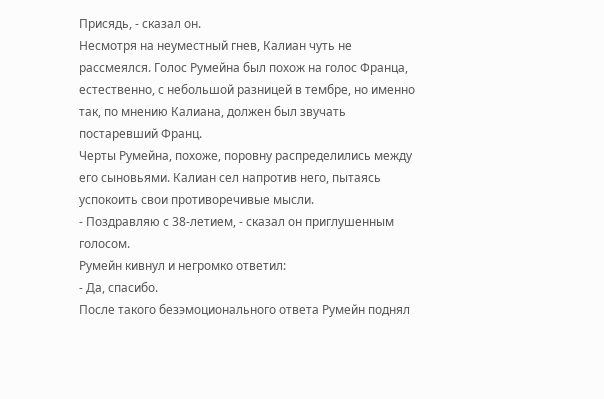Присядь, - сказал он.
Несмотря на неуместный гнев, Калиан чуть не рассмеялся. Голос Румейна был похож на голос Франца, естественно, с небольшой разницей в тембре, но именно так, по мнению Калиана, должен был звучать постаревший Франц.
Черты Румейна, похоже, поровну распределились между его сыновьями. Калиан сел напротив него, пытаясь успокоить свои противоречивые мысли.
- Поздравляю с 38-летием, - сказал он приглушенным голосом.
Румейн кивнул и негромко ответил:
- Да, спасибо.
После такого безэмоционального ответа Румейн поднял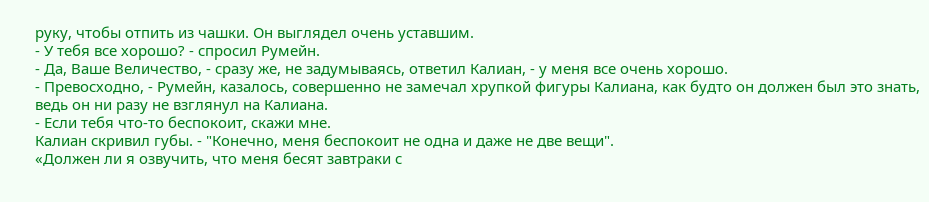руку, чтобы отпить из чашки. Он выглядел очень уставшим.
- У тебя все хорошо? - спросил Румейн.
- Да, Ваше Величество, - сразу же, не задумываясь, ответил Калиан, - у меня все очень хорошо.
- Превосходно, - Румейн, казалось, совершенно не замечал хрупкой фигуры Калиана, как будто он должен был это знать, ведь он ни разу не взглянул на Калиана.
- Если тебя что-то беспокоит, скажи мне.
Калиан скривил губы. - "Конечно, меня беспокоит не одна и даже не две вещи".
«Должен ли я озвучить, что меня бесят завтраки с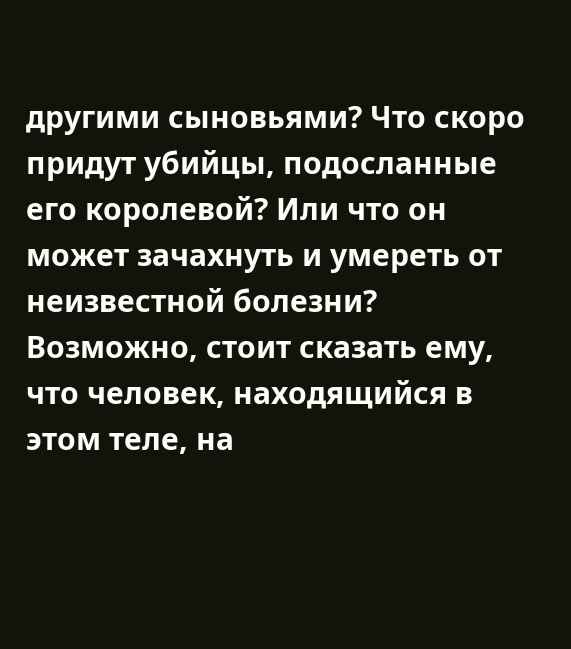другими сыновьями? Что скоро придут убийцы, подосланные его королевой? Или что он может зачахнуть и умереть от неизвестной болезни? Возможно, стоит сказать ему, что человек, находящийся в этом теле, на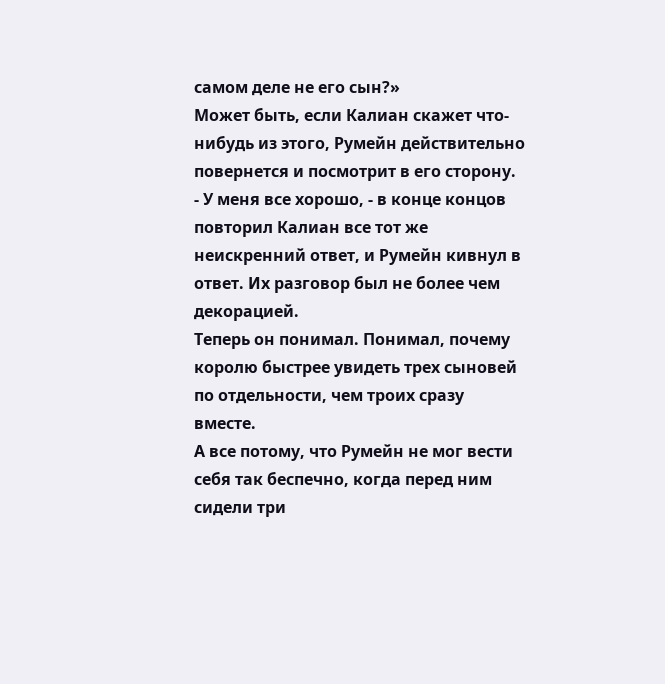самом деле не его сын?»
Может быть, если Калиан скажет что-нибудь из этого, Румейн действительно повернется и посмотрит в его сторону.
- У меня все хорошо, - в конце концов повторил Калиан все тот же неискренний ответ, и Румейн кивнул в ответ. Их разговор был не более чем декорацией.
Теперь он понимал. Понимал, почему королю быстрее увидеть трех сыновей по отдельности, чем троих сразу вместе.
А все потому, что Румейн не мог вести себя так беспечно, когда перед ним сидели три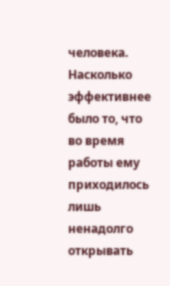человека. Насколько эффективнее было то, что во время работы ему приходилось лишь ненадолго открывать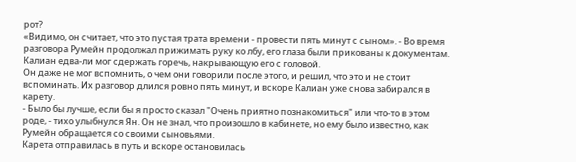рот?
«Видимо, он считает, что это пустая трата времени - провести пять минут с сыном». - Во время разговора Румейн продолжал прижимать руку ко лбу, его глаза были прикованы к документам.
Калиан едва-ли мог сдержать горечь, накрывающую его с головой.
Он даже не мог вспомнить, о чем они говорили после этого, и решил, что это и не стоит вспоминать. Их разговор длился ровно пять минут, и вскоре Калиан уже снова забирался в карету.
- Было бы лучше, если бы я просто сказал "Очень приятно познакомиться" или что-то в этом роде, - тихо улыбнулся Ян. Он не знал, что произошло в кабинете, но ему было известно, как Румейн обращается со своими сыновьями.
Карета отправилась в путь и вскоре остановилась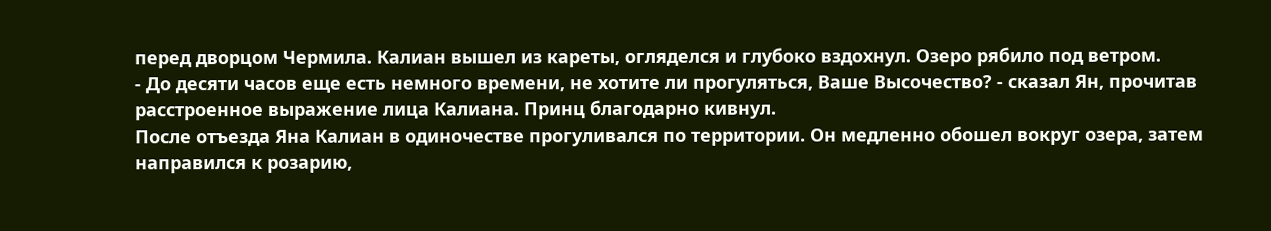перед дворцом Чермила. Калиан вышел из кареты, огляделся и глубоко вздохнул. Озеро рябило под ветром.
- До десяти часов еще есть немного времени, не хотите ли прогуляться, Ваше Высочество? - сказал Ян, прочитав расстроенное выражение лица Калиана. Принц благодарно кивнул.
После отъезда Яна Калиан в одиночестве прогуливался по территории. Он медленно обошел вокруг озера, затем направился к розарию,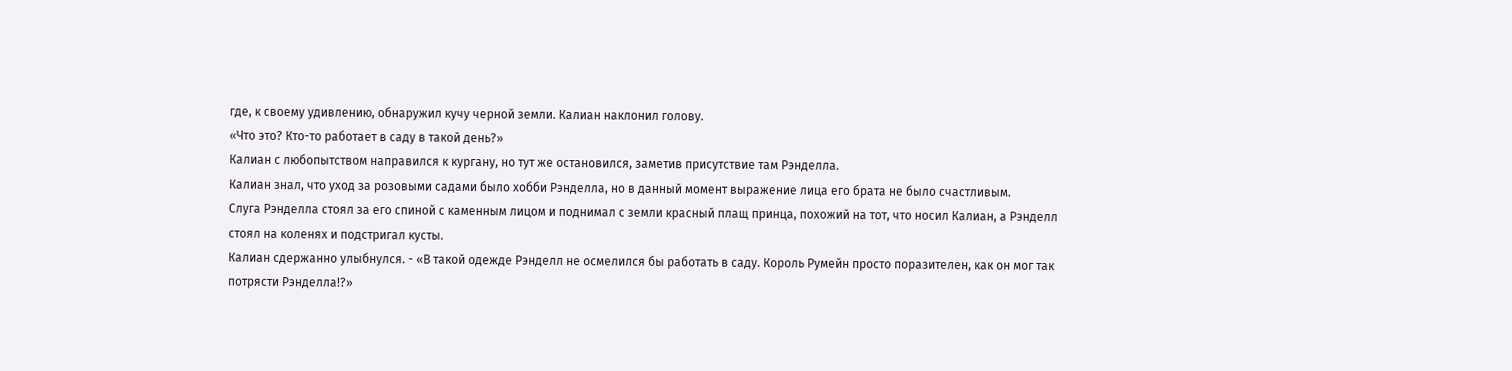где, к своему удивлению, обнаружил кучу черной земли. Калиан наклонил голову.
«Что это? Кто-то работает в саду в такой день?»
Калиан с любопытством направился к кургану, но тут же остановился, заметив присутствие там Рэнделла.
Калиан знал, что уход за розовыми садами было хобби Рэнделла, но в данный момент выражение лица его брата не было счастливым.
Слуга Рэнделла стоял за его спиной с каменным лицом и поднимал с земли красный плащ принца, похожий на тот, что носил Калиан, а Рэнделл стоял на коленях и подстригал кусты.
Калиан сдержанно улыбнулся. - «В такой одежде Рэнделл не осмелился бы работать в саду. Король Румейн просто поразителен, как он мог так потрясти Рэнделла!?»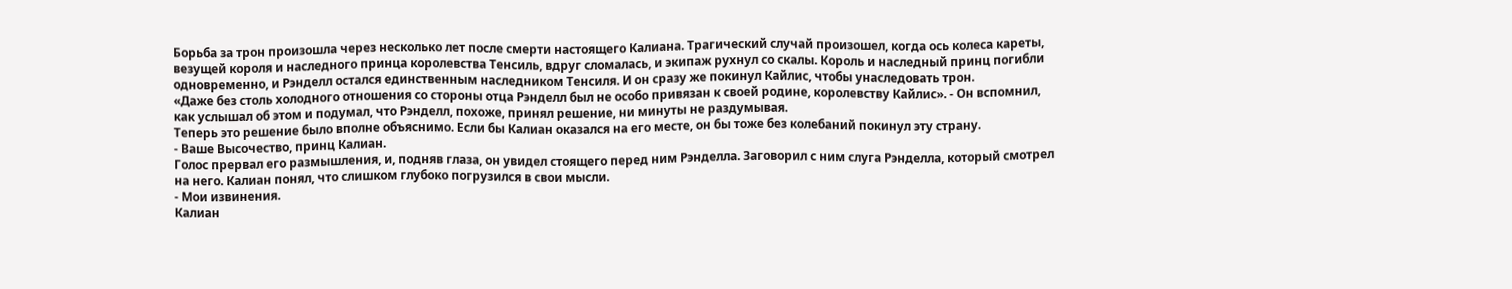Борьба за трон произошла через несколько лет после смерти настоящего Калиана. Трагический случай произошел, когда ось колеса кареты, везущей короля и наследного принца королевства Тенсиль, вдруг сломалась, и экипаж рухнул со скалы. Король и наследный принц погибли одновременно, и Рэнделл остался единственным наследником Тенсиля. И он сразу же покинул Кайлис, чтобы унаследовать трон.
«Даже без столь холодного отношения со стороны отца Рэнделл был не особо привязан к своей родине, королевству Кайлис». - Он вспомнил, как услышал об этом и подумал, что Рэнделл, похоже, принял решение, ни минуты не раздумывая.
Теперь это решение было вполне объяснимо. Если бы Калиан оказался на его месте, он бы тоже без колебаний покинул эту страну.
- Ваше Высочество, принц Калиан.
Голос прервал его размышления, и, подняв глаза, он увидел стоящего перед ним Рэнделла. Заговорил с ним слуга Рэнделла, который смотрел на него. Калиан понял, что слишком глубоко погрузился в свои мысли.
- Мои извинения.
Калиан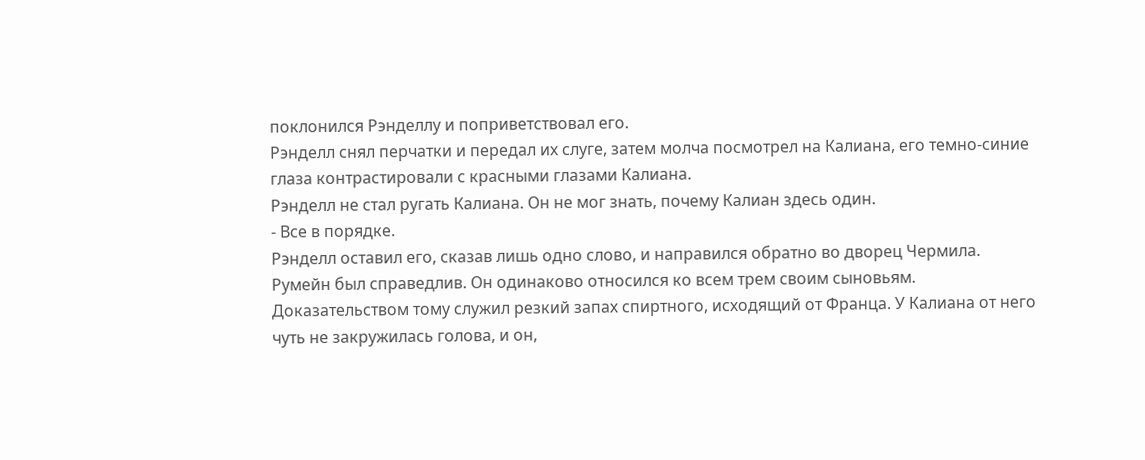поклонился Рэнделлу и поприветствовал его.
Рэнделл снял перчатки и передал их слуге, затем молча посмотрел на Калиана, его темно-синие глаза контрастировали с красными глазами Калиана.
Рэнделл не стал ругать Калиана. Он не мог знать, почему Калиан здесь один.
- Все в порядке.
Рэнделл оставил его, сказав лишь одно слово, и направился обратно во дворец Чермила.
Румейн был справедлив. Он одинаково относился ко всем трем своим сыновьям.
Доказательством тому служил резкий запах спиртного, исходящий от Франца. У Калиана от него чуть не закружилась голова, и он,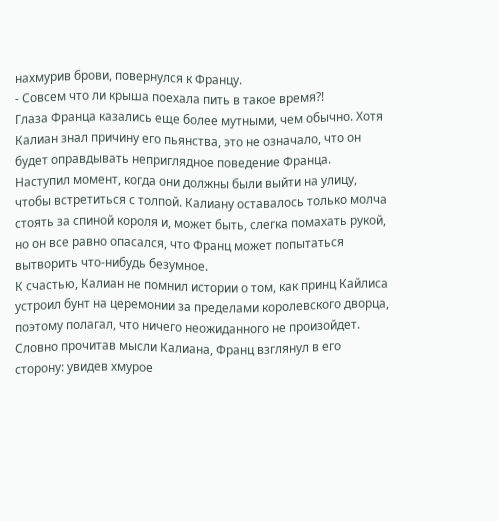нахмурив брови, повернулся к Францу.
- Совсем что ли крыша поехала пить в такое время?!
Глаза Франца казались еще более мутными, чем обычно. Хотя Калиан знал причину его пьянства, это не означало, что он будет оправдывать неприглядное поведение Франца.
Наступил момент, когда они должны были выйти на улицу, чтобы встретиться с толпой. Калиану оставалось только молча стоять за спиной короля и, может быть, слегка помахать рукой, но он все равно опасался, что Франц может попытаться вытворить что-нибудь безумное.
К счастью, Калиан не помнил истории о том, как принц Кайлиса устроил бунт на церемонии за пределами королевского дворца, поэтому полагал, что ничего неожиданного не произойдет.
Словно прочитав мысли Калиана, Франц взглянул в его сторону: увидев хмурое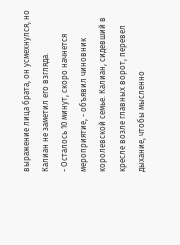выражение лица брата, он усмехнулся, но Калиан не заметил его взгляда.
- Осталось 10 минут, скоро начнется мероприятие, - объявил чиновник королевской семье. Калиан, сидевший в кресле возле главных ворот, перевел дыхание, чтобы мысленно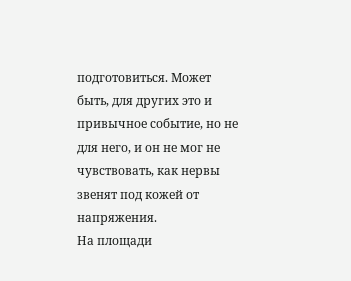подготовиться. Может быть, для других это и привычное событие, но не для него, и он не мог не чувствовать, как нервы звенят под кожей от напряжения.
На площади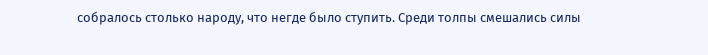собралось столько народу, что негде было ступить. Среди толпы смешались силы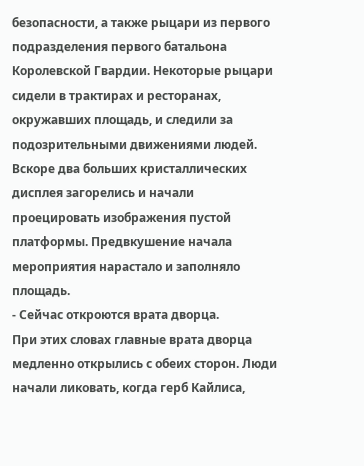безопасности, а также рыцари из первого подразделения первого батальона Королевской Гвардии. Некоторые рыцари сидели в трактирах и ресторанах, окружавших площадь, и следили за подозрительными движениями людей.
Вскоре два больших кристаллических дисплея загорелись и начали проецировать изображения пустой платформы. Предвкушение начала мероприятия нарастало и заполняло площадь.
- Сейчас откроются врата дворца.
При этих словах главные врата дворца медленно открылись с обеих сторон. Люди начали ликовать, когда герб Кайлиса,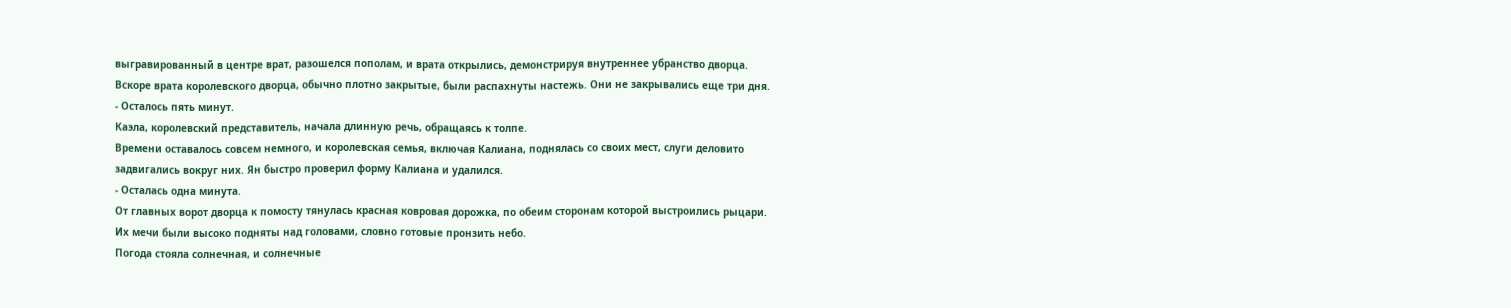выгравированный в центре врат, разошелся пополам, и врата открылись, демонстрируя внутреннее убранство дворца.
Вскоре врата королевского дворца, обычно плотно закрытые, были распахнуты настежь. Они не закрывались еще три дня.
- Осталось пять минут.
Каэла, королевский представитель, начала длинную речь, обращаясь к толпе.
Времени оставалось совсем немного, и королевская семья, включая Калиана, поднялась со своих мест, слуги деловито задвигались вокруг них. Ян быстро проверил форму Калиана и удалился.
- Осталась одна минута.
От главных ворот дворца к помосту тянулась красная ковровая дорожка, по обеим сторонам которой выстроились рыцари. Их мечи были высоко подняты над головами, словно готовые пронзить небо.
Погода стояла солнечная, и солнечные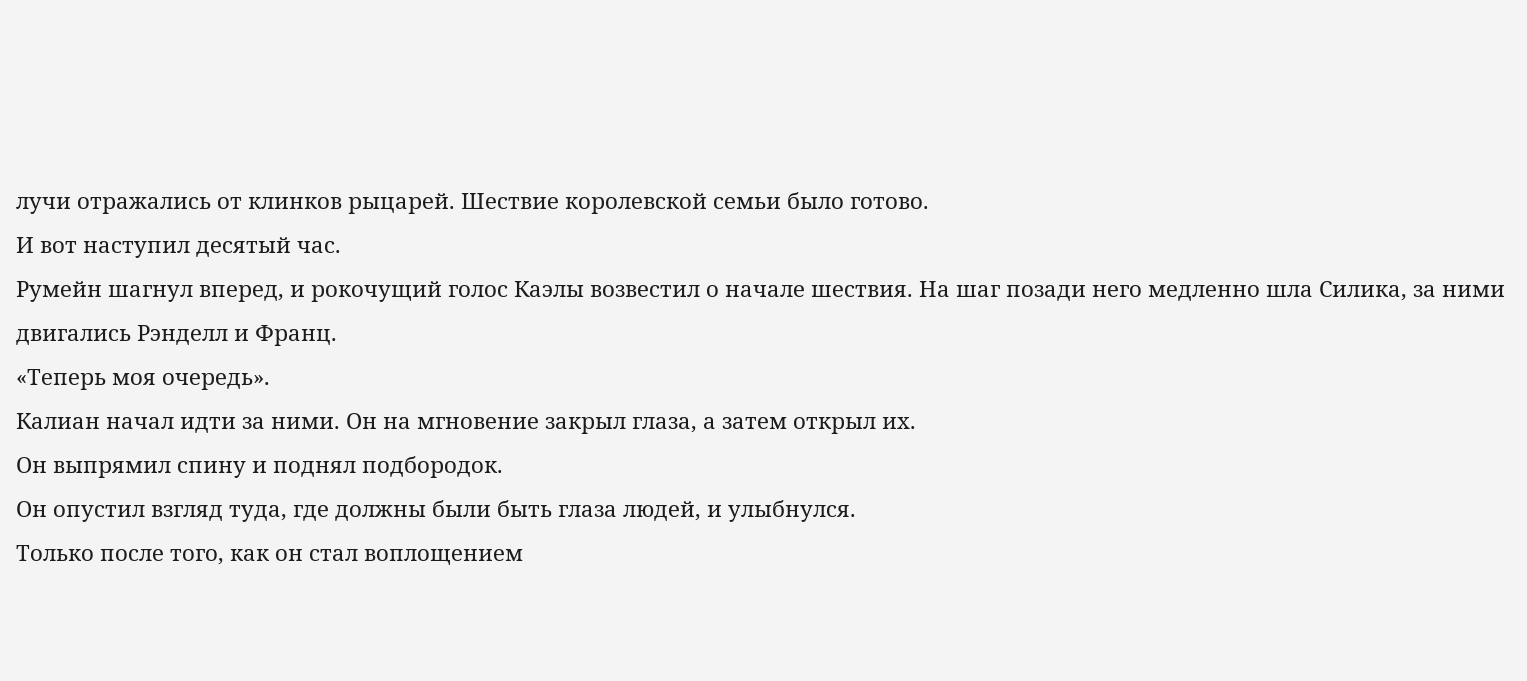лучи отражались от клинков рыцарей. Шествие королевской семьи было готово.
И вот наступил десятый час.
Румейн шагнул вперед, и рокочущий голос Каэлы возвестил о начале шествия. На шаг позади него медленно шла Силика, за ними двигались Рэнделл и Франц.
«Теперь моя очередь».
Калиан начал идти за ними. Он на мгновение закрыл глаза, а затем открыл их.
Он выпрямил спину и поднял подбородок.
Он опустил взгляд туда, где должны были быть глаза людей, и улыбнулся.
Только после того, как он стал воплощением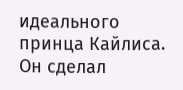идеального принца Кайлиса.
Он сделал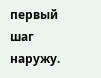первый шаг наружу.